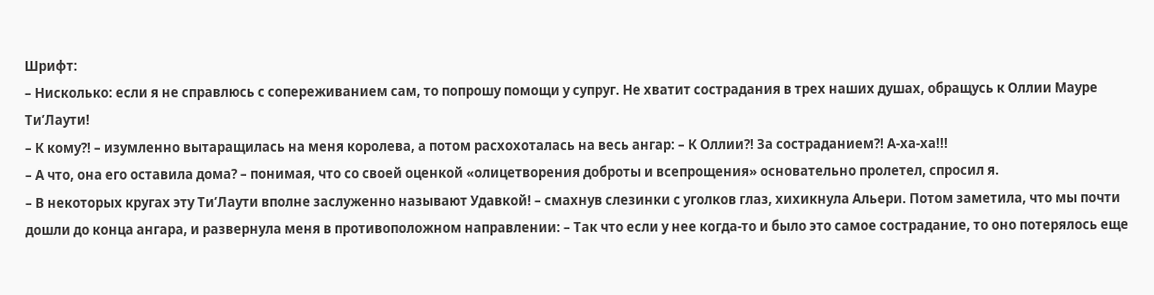Шрифт:
– Нисколько: если я не справлюсь с сопереживанием сам, то попрошу помощи у супруг. Не хватит сострадания в трех наших душах, обращусь к Оллии Мауре Ти’Лаути!
– К кому?! – изумленно вытаращилась на меня королева, а потом расхохоталась на весь ангар: – К Оллии?! За состраданием?! А-ха-ха!!!
– А что, она его оставила дома? – понимая, что со своей оценкой «олицетворения доброты и всепрощения» основательно пролетел, спросил я.
– В некоторых кругах эту Ти’Лаути вполне заслуженно называют Удавкой! – смахнув слезинки с уголков глаз, хихикнула Альери. Потом заметила, что мы почти дошли до конца ангара, и развернула меня в противоположном направлении: – Так что если у нее когда-то и было это самое сострадание, то оно потерялось еще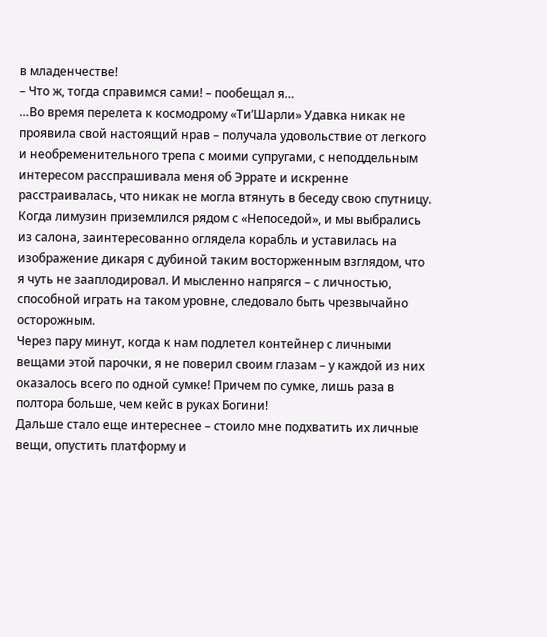в младенчестве!
– Что ж, тогда справимся сами! – пообещал я…
…Во время перелета к космодрому «Ти’Шарли» Удавка никак не проявила свой настоящий нрав – получала удовольствие от легкого и необременительного трепа с моими супругами, с неподдельным интересом расспрашивала меня об Эррате и искренне расстраивалась, что никак не могла втянуть в беседу свою спутницу. Когда лимузин приземлился рядом с «Непоседой», и мы выбрались из салона, заинтересованно оглядела корабль и уставилась на изображение дикаря с дубиной таким восторженным взглядом, что я чуть не зааплодировал. И мысленно напрягся – с личностью, способной играть на таком уровне, следовало быть чрезвычайно осторожным.
Через пару минут, когда к нам подлетел контейнер с личными вещами этой парочки, я не поверил своим глазам – у каждой из них оказалось всего по одной сумке! Причем по сумке, лишь раза в полтора больше, чем кейс в руках Богини!
Дальше стало еще интереснее – стоило мне подхватить их личные вещи, опустить платформу и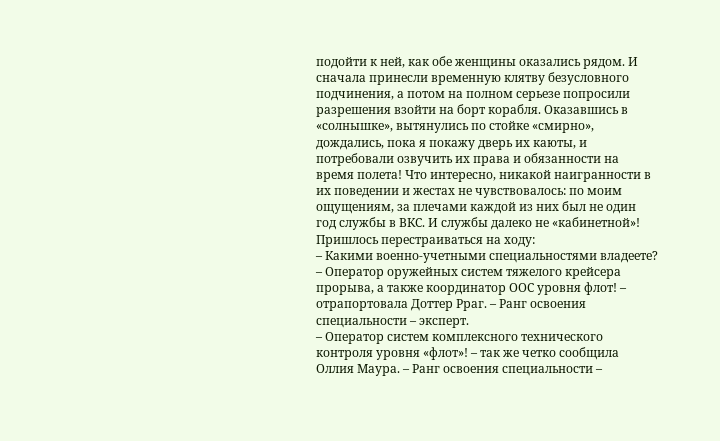подойти к ней, как обе женщины оказались рядом. И сначала принесли временную клятву безусловного подчинения, а потом на полном серьезе попросили разрешения взойти на борт корабля. Оказавшись в «солнышке», вытянулись по стойке «смирно», дождались, пока я покажу дверь их каюты, и потребовали озвучить их права и обязанности на время полета! Что интересно, никакой наигранности в их поведении и жестах не чувствовалось: по моим ощущениям, за плечами каждой из них был не один год службы в ВКС. И службы далеко не «кабинетной»!
Пришлось перестраиваться на ходу:
– Какими военно-учетными специальностями владеете?
– Оператор оружейных систем тяжелого крейсера прорыва, а также координатор ООС уровня флот! – отрапортовала Доттер Рраг. – Ранг освоения специальности – эксперт.
– Оператор систем комплексного технического контроля уровня «флот»! – так же четко сообщила Оллия Маура. – Ранг освоения специальности –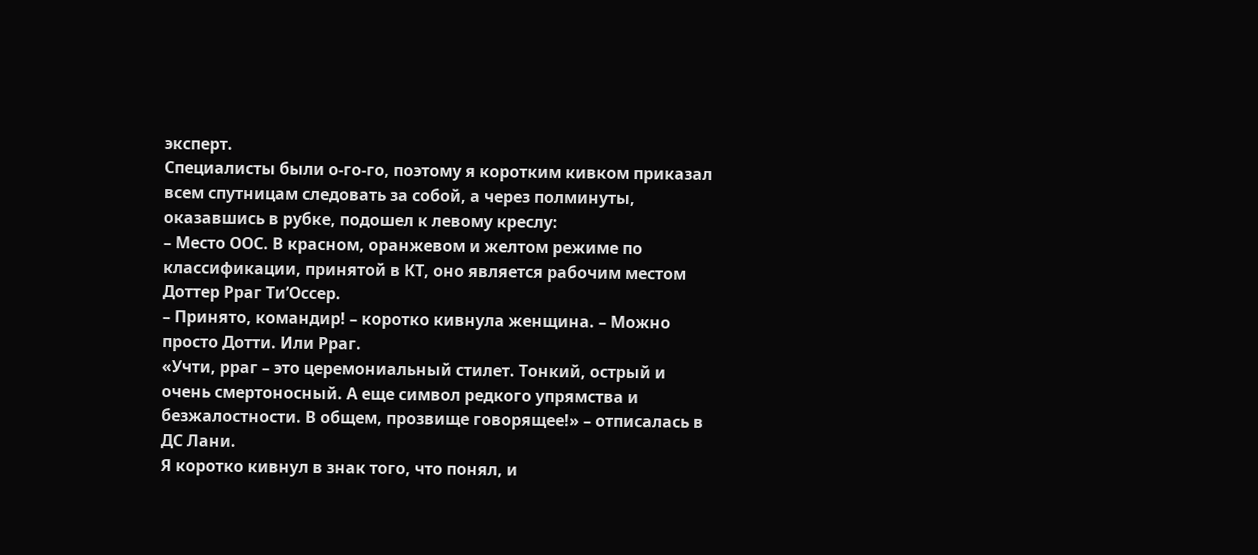эксперт.
Специалисты были о-го-го, поэтому я коротким кивком приказал всем спутницам следовать за собой, а через полминуты, оказавшись в рубке, подошел к левому креслу:
– Место ООС. В красном, оранжевом и желтом режиме по классификации, принятой в КТ, оно является рабочим местом Доттер Рраг Ти’Оссер.
– Принято, командир! – коротко кивнула женщина. – Можно просто Дотти. Или Рраг.
«Учти, рраг – это церемониальный стилет. Тонкий, острый и очень смертоносный. А еще символ редкого упрямства и безжалостности. В общем, прозвище говорящее!» – отписалась в ДС Лани.
Я коротко кивнул в знак того, что понял, и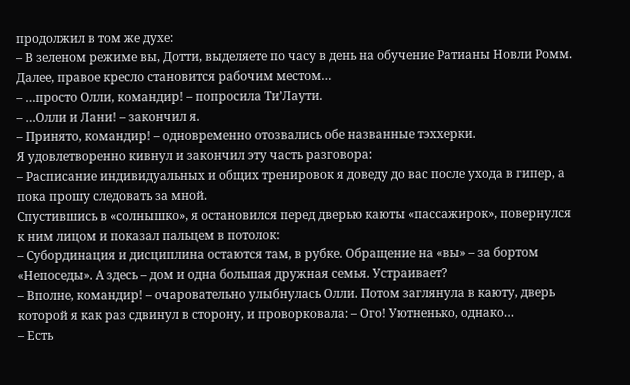продолжил в том же духе:
– В зеленом режиме вы, Дотти, выделяете по часу в день на обучение Ратианы Новли Ромм. Далее, правое кресло становится рабочим местом…
– …просто Олли, командир! – попросила Ти’Лаути.
– …Олли и Лани! – закончил я.
– Принято, командир! – одновременно отозвались обе названные тэххерки.
Я удовлетворенно кивнул и закончил эту часть разговора:
– Расписание индивидуальных и общих тренировок я доведу до вас после ухода в гипер, а пока прошу следовать за мной.
Спустившись в «солнышко», я остановился перед дверью каюты «пассажирок», повернулся к ним лицом и показал пальцем в потолок:
– Субординация и дисциплина остаются там, в рубке. Обращение на «вы» – за бортом «Непоседы». А здесь – дом и одна большая дружная семья. Устраивает?
– Вполне, командир! – очаровательно улыбнулась Олли. Потом заглянула в каюту, дверь которой я как раз сдвинул в сторону, и проворковала: – Ого! Уютненько, однако…
– Есть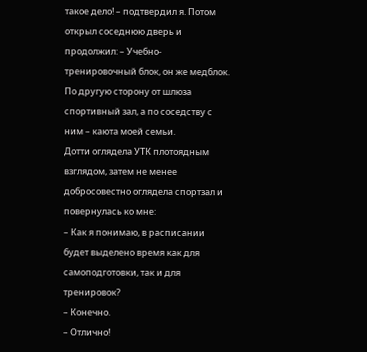такое дело! – подтвердил я. Потом открыл соседнюю дверь и продолжил: – Учебно-тренировочный блок, он же медблок. По другую сторону от шлюза спортивный зал, а по соседству с ним – каюта моей семьи.
Дотти оглядела УТК плотоядным взглядом, затем не менее добросовестно оглядела спортзал и повернулась ко мне:
– Как я понимаю, в расписании будет выделено время как для самоподготовки, так и для тренировок?
– Конечно.
– Отлично!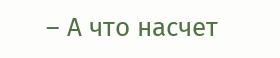– А что насчет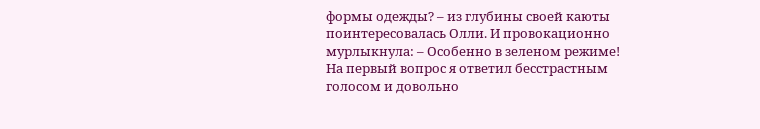формы одежды? – из глубины своей каюты поинтересовалась Олли. И провокационно мурлыкнула: – Особенно в зеленом режиме!
На первый вопрос я ответил бесстрастным голосом и довольно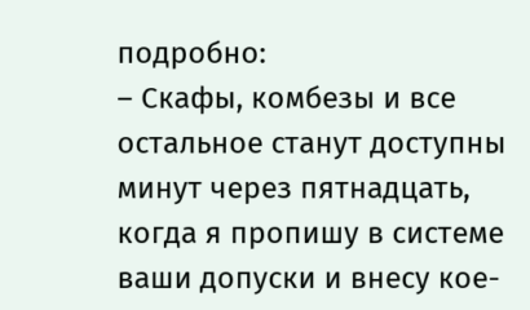подробно:
– Скафы, комбезы и все остальное станут доступны минут через пятнадцать, когда я пропишу в системе ваши допуски и внесу кое-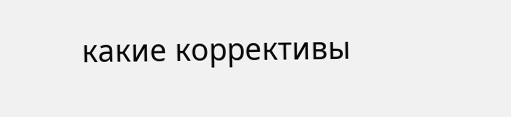какие коррективы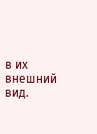в их внешний вид.